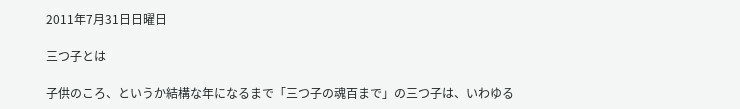2011年7月31日日曜日

三つ子とは

子供のころ、というか結構な年になるまで「三つ子の魂百まで」の三つ子は、いわゆる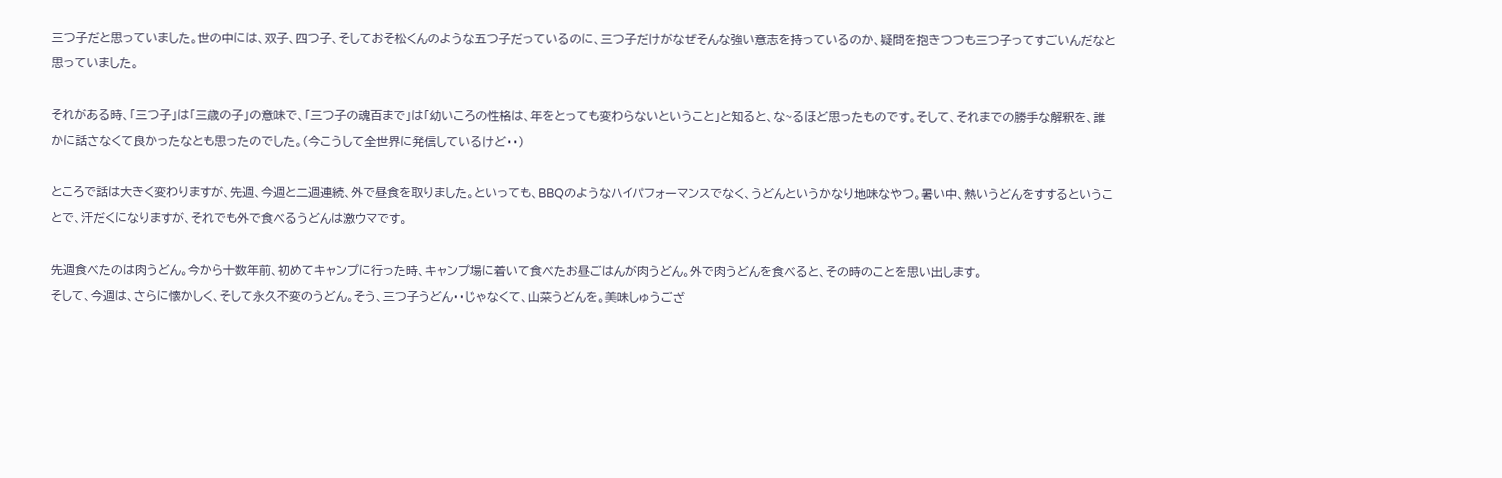三つ子だと思っていました。世の中には、双子、四つ子、そしておそ松くんのような五つ子だっているのに、三つ子だけがなぜそんな強い意志を持っているのか、疑問を抱きつつも三つ子ってすごいんだなと思っていました。

それがある時、「三つ子」は「三歳の子」の意味で、「三つ子の魂百まで」は「幼いころの性格は、年をとっても変わらないということ」と知ると、な~るほど思ったものです。そして、それまでの勝手な解釈を、誰かに話さなくて良かったなとも思ったのでした。(今こうして全世界に発信しているけど・・)

ところで話は大きく変わりますが、先週、今週と二週連続、外で昼食を取りました。といっても、BBQのようなハイパフォーマンスでなく、うどんというかなり地味なやつ。暑い中、熱いうどんをすするということで、汗だくになりますが、それでも外で食べるうどんは激ウマです。

先週食べたのは肉うどん。今から十数年前、初めてキャンプに行った時、キャンプ場に着いて食べたお昼ごはんが肉うどん。外で肉うどんを食べると、その時のことを思い出します。
そして、今週は、さらに懐かしく、そして永久不変のうどん。そう、三つ子うどん・・じゃなくて、山菜うどんを。美味しゅうござ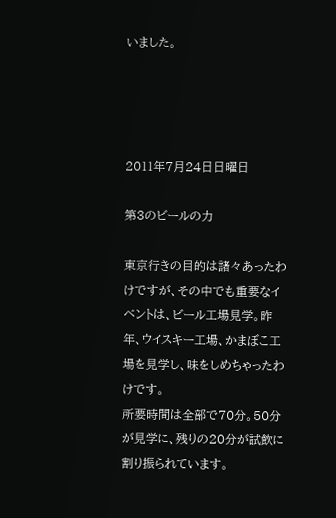いました。




2011年7月24日日曜日

第3のビールの力

東京行きの目的は諸々あったわけですが、その中でも重要なイベントは、ビール工場見学。昨年、ウイスキー工場、かまぼこ工場を見学し、味をしめちゃったわけです。
所要時間は全部で70分。50分が見学に、残りの20分が試飲に割り振られています。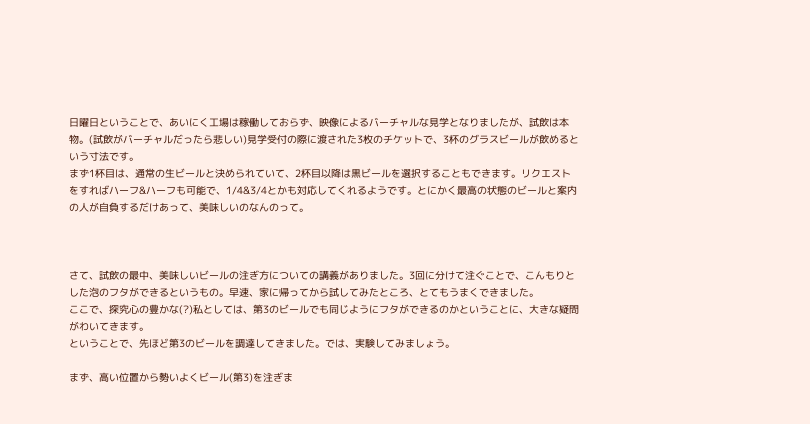日曜日ということで、あいにく工場は稼働しておらず、映像によるバーチャルな見学となりましたが、試飲は本物。(試飲がバーチャルだったら悲しい)見学受付の際に渡された3枚のチケットで、3杯のグラスビールが飲めるという寸法です。
まず1杯目は、通常の生ビールと決められていて、2杯目以降は黒ビールを選択することもできます。リクエストをすればハーフ&ハーフも可能で、1/4&3/4とかも対応してくれるようです。とにかく最高の状態のビールと案内の人が自負するだけあって、美味しいのなんのって。



さて、試飲の最中、美味しいビールの注ぎ方についての講義がありました。3回に分けて注ぐことで、こんもりとした泡のフタができるというもの。早速、家に帰ってから試してみたところ、とてもうまくできました。
ここで、探究心の豊かな(?)私としては、第3のビールでも同じようにフタができるのかということに、大きな疑問がわいてきます。
ということで、先ほど第3のビールを調達してきました。では、実験してみましょう。

まず、高い位置から勢いよくビール(第3)を注ぎま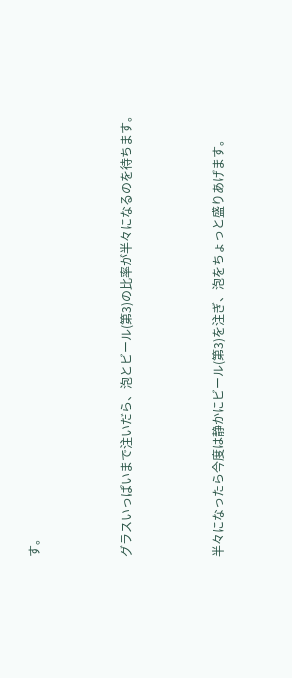す。



グラスいっぱいまで注いだら、泡とビール(第3)の比率が半々になるのを待ちます。



半々になったら今度は静かにビール(第3)を注ぎ、泡をちょっと盛りあげます。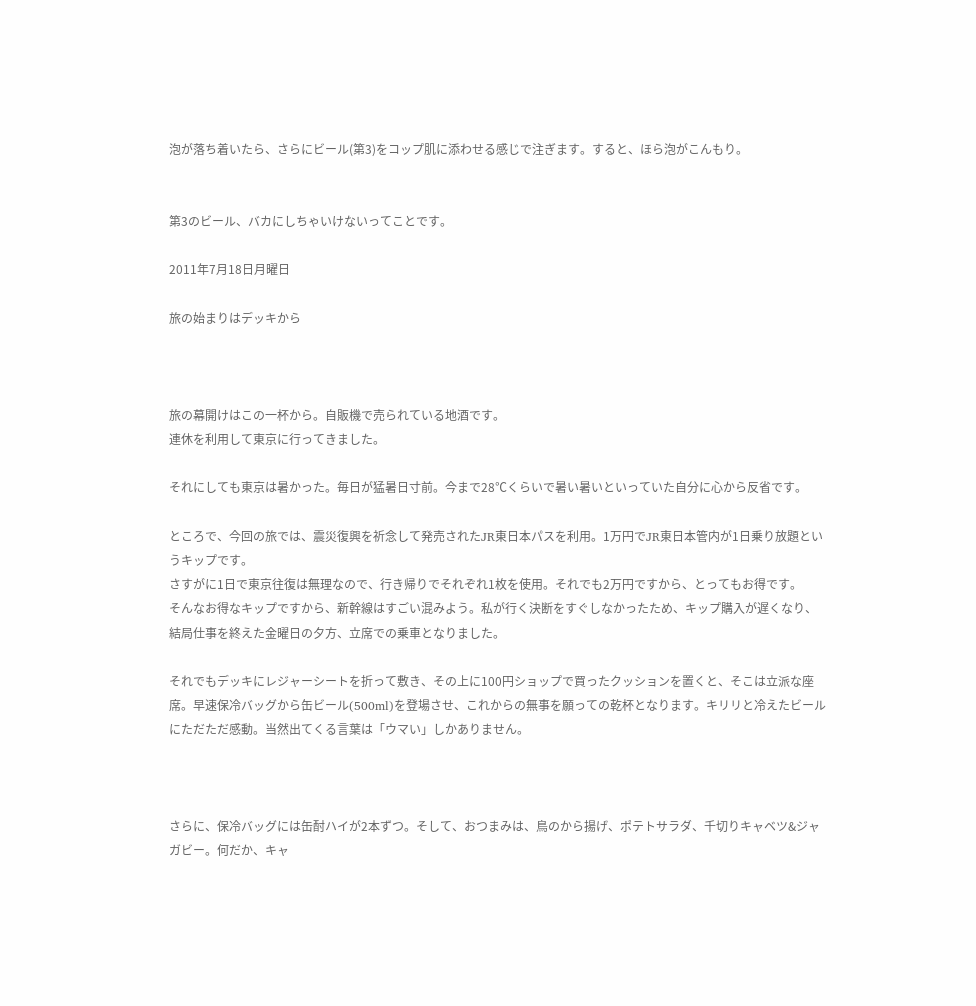泡が落ち着いたら、さらにビール(第3)をコップ肌に添わせる感じで注ぎます。すると、ほら泡がこんもり。


第3のビール、バカにしちゃいけないってことです。

2011年7月18日月曜日

旅の始まりはデッキから



旅の幕開けはこの一杯から。自販機で売られている地酒です。
連休を利用して東京に行ってきました。

それにしても東京は暑かった。毎日が猛暑日寸前。今まで28℃くらいで暑い暑いといっていた自分に心から反省です。

ところで、今回の旅では、震災復興を祈念して発売されたJR東日本パスを利用。1万円でJR東日本管内が1日乗り放題というキップです。
さすがに1日で東京往復は無理なので、行き帰りでそれぞれ1枚を使用。それでも2万円ですから、とってもお得です。
そんなお得なキップですから、新幹線はすごい混みよう。私が行く決断をすぐしなかったため、キップ購入が遅くなり、結局仕事を終えた金曜日の夕方、立席での乗車となりました。

それでもデッキにレジャーシートを折って敷き、その上に100円ショップで買ったクッションを置くと、そこは立派な座席。早速保冷バッグから缶ビール(500ml)を登場させ、これからの無事を願っての乾杯となります。キリリと冷えたビールにただただ感動。当然出てくる言葉は「ウマい」しかありません。



さらに、保冷バッグには缶酎ハイが2本ずつ。そして、おつまみは、鳥のから揚げ、ポテトサラダ、千切りキャベツ&ジャガビー。何だか、キャ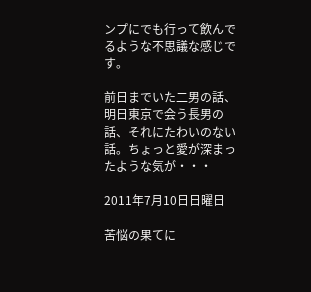ンプにでも行って飲んでるような不思議な感じです。

前日までいた二男の話、明日東京で会う長男の話、それにたわいのない話。ちょっと愛が深まったような気が・・・

2011年7月10日日曜日

苦悩の果てに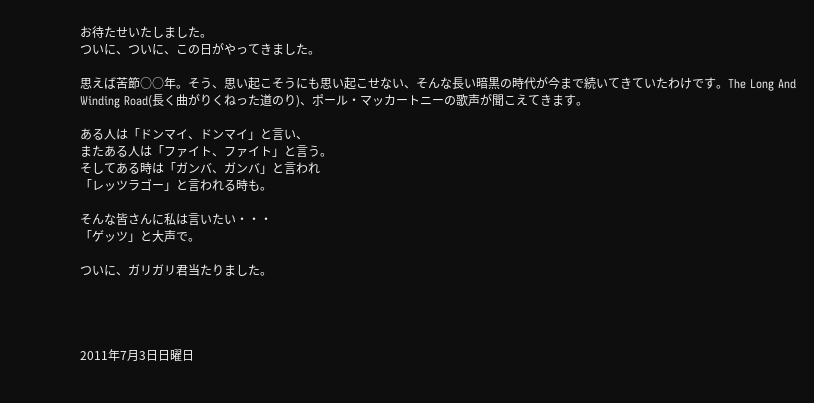お待たせいたしました。
ついに、ついに、この日がやってきました。

思えば苦節○○年。そう、思い起こそうにも思い起こせない、そんな長い暗黒の時代が今まで続いてきていたわけです。The Long And Winding Road(長く曲がりくねった道のり)、ポール・マッカートニーの歌声が聞こえてきます。

ある人は「ドンマイ、ドンマイ」と言い、
またある人は「ファイト、ファイト」と言う。
そしてある時は「ガンバ、ガンバ」と言われ
「レッツラゴー」と言われる時も。

そんな皆さんに私は言いたい・・・
「ゲッツ」と大声で。

ついに、ガリガリ君当たりました。




2011年7月3日日曜日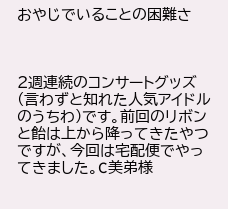おやじでいることの困難さ



2週連続のコンサートグッズ(言わずと知れた人気アイドルのうちわ)です。前回のリボンと飴は上から降ってきたやつですが、今回は宅配便でやってきました。C美弟様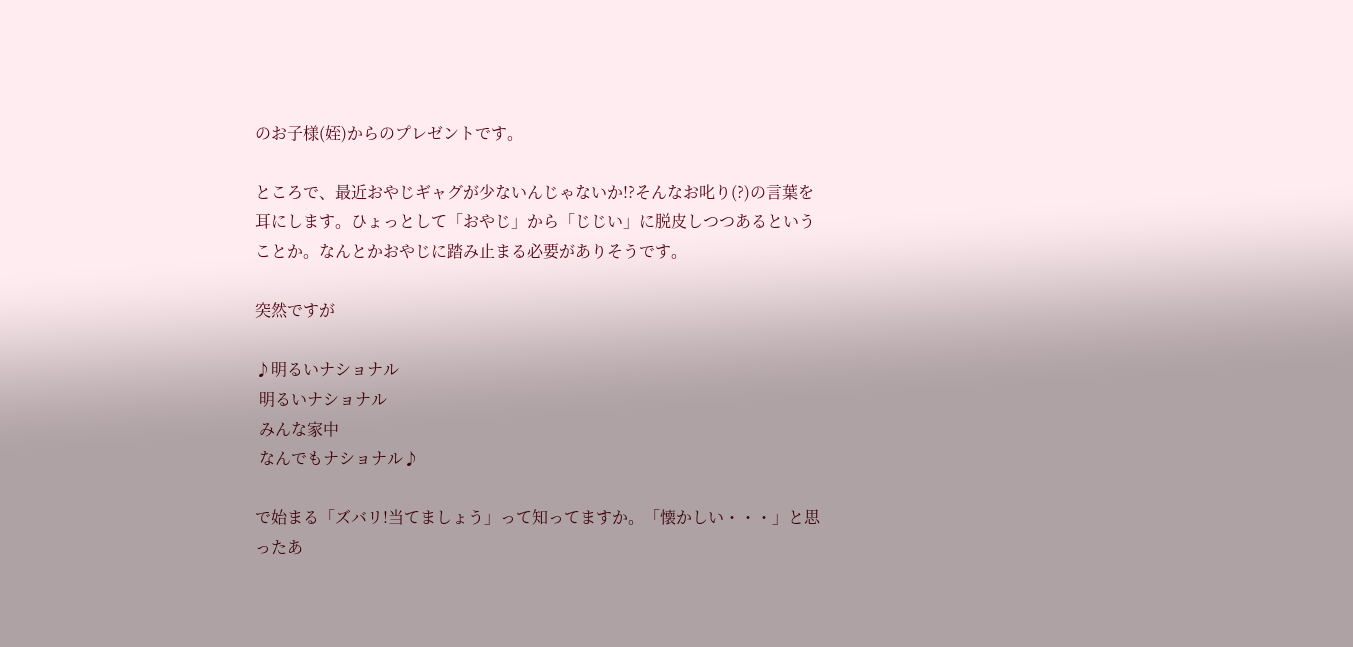のお子様(姪)からのプレゼントです。

ところで、最近おやじギャグが少ないんじゃないか!?そんなお叱り(?)の言葉を耳にします。ひょっとして「おやじ」から「じじい」に脱皮しつつあるということか。なんとかおやじに踏み止まる必要がありそうです。

突然ですが

♪明るいナショナル
 明るいナショナル
 みんな家中
 なんでもナショナル♪

で始まる「ズバリ!当てましょう」って知ってますか。「懐かしい・・・」と思ったあ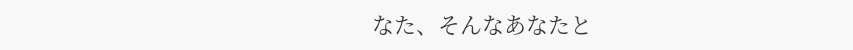なた、そんなあなたと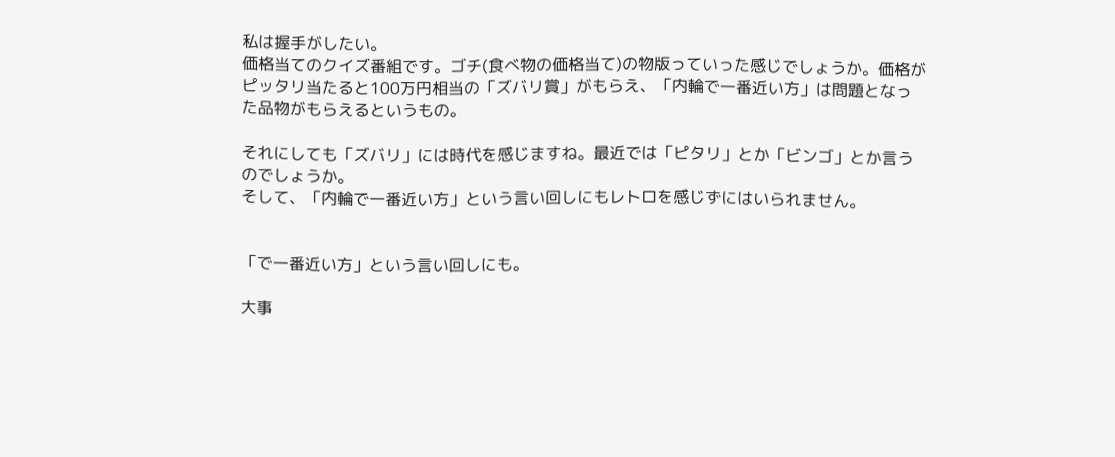私は握手がしたい。
価格当てのクイズ番組です。ゴチ(食べ物の価格当て)の物版っていった感じでしょうか。価格がピッタリ当たると100万円相当の「ズバリ賞」がもらえ、「内輪で一番近い方」は問題となった品物がもらえるというもの。

それにしても「ズバリ」には時代を感じますね。最近では「ピタリ」とか「ビンゴ」とか言うのでしょうか。
そして、「内輪で一番近い方」という言い回しにもレトロを感じずにはいられません。


「で一番近い方」という言い回しにも。

大事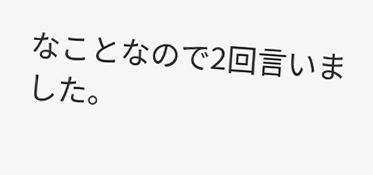なことなので2回言いました。